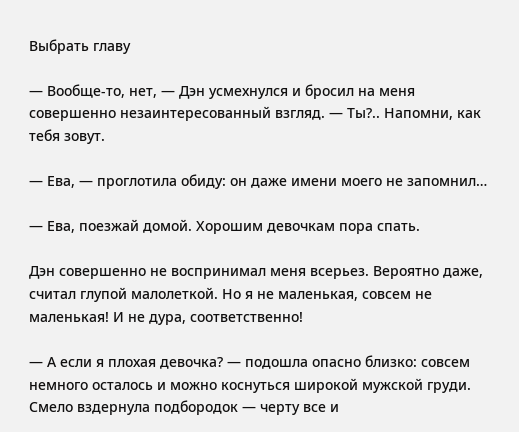Выбрать главу

— Вообще-то, нет, — Дэн усмехнулся и бросил на меня совершенно незаинтересованный взгляд. — Ты?.. Напомни, как тебя зовут.

— Ева, — проглотила обиду: он даже имени моего не запомнил…

— Ева, поезжай домой. Хорошим девочкам пора спать.

Дэн совершенно не воспринимал меня всерьез. Вероятно даже, считал глупой малолеткой. Но я не маленькая, совсем не маленькая! И не дура, соответственно!

— А если я плохая девочка? — подошла опасно близко: совсем немного осталось и можно коснуться широкой мужской груди. Смело вздернула подбородок — черту все и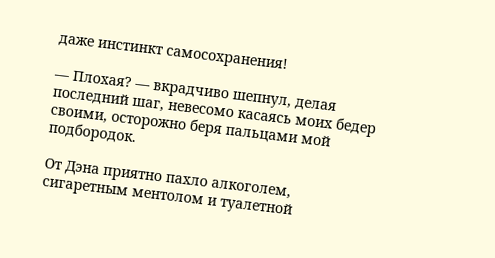даже инстинкт самосохранения!

— Плохая? — вкрадчиво шепнул, делая последний шаг, невесомо касаясь моих бедер своими, осторожно беря пальцами мой подбородок.

От Дэна приятно пахло алкоголем, сигаретным ментолом и туалетной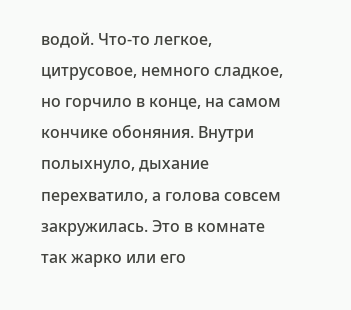водой. Что-то легкое, цитрусовое, немного сладкое, но горчило в конце, на самом кончике обоняния. Внутри полыхнуло, дыхание перехватило, а голова совсем закружилась. Это в комнате так жарко или его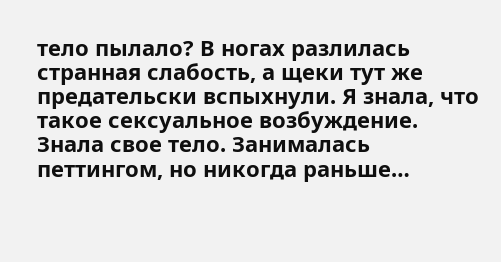тело пылало? В ногах разлилась странная слабость, а щеки тут же предательски вспыхнули. Я знала, что такое сексуальное возбуждение. Знала свое тело. Занималась петтингом, но никогда раньше…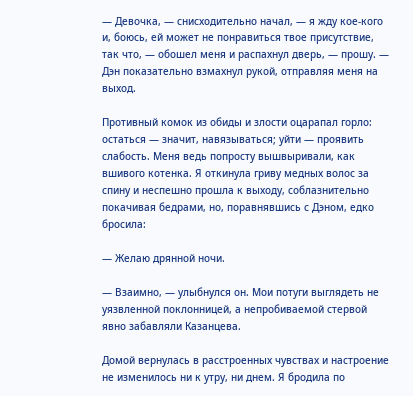— Девочка, — снисходительно начал, — я жду кое-кого и, боюсь, ей может не понравиться твое присутствие, так что, — обошел меня и распахнул дверь, — прошу. — Дэн показательно взмахнул рукой, отправляя меня на выход.

Противный комок из обиды и злости оцарапал горло: остаться — значит, навязываться; уйти — проявить слабость. Меня ведь попросту вышвыривали, как вшивого котенка. Я откинула гриву медных волос за спину и неспешно прошла к выходу, соблазнительно покачивая бедрами, но, поравнявшись с Дэном, едко бросила:

— Желаю дрянной ночи.

— Взаимно, — улыбнулся он. Мои потуги выглядеть не уязвленной поклонницей, а непробиваемой стервой явно забавляли Казанцева.

Домой вернулась в расстроенных чувствах и настроение не изменилось ни к утру, ни днем. Я бродила по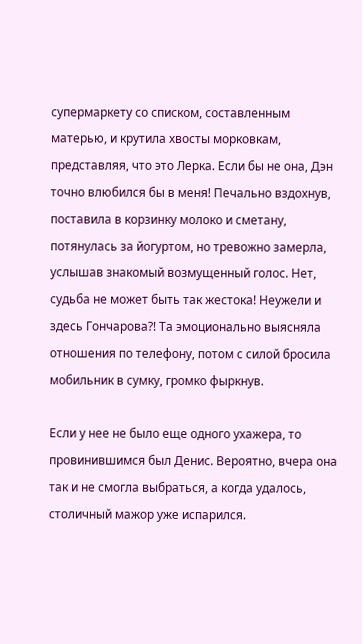супермаркету со списком, составленным матерью, и крутила хвосты морковкам, представляя, что это Лерка. Если бы не она, Дэн точно влюбился бы в меня! Печально вздохнув, поставила в корзинку молоко и сметану, потянулась за йогуртом, но тревожно замерла, услышав знакомый возмущенный голос. Нет, судьба не может быть так жестока! Неужели и здесь Гончарова?! Та эмоционально выясняла отношения по телефону, потом с силой бросила мобильник в сумку, громко фыркнув.

Если у нее не было еще одного ухажера, то провинившимся был Денис. Вероятно, вчера она так и не смогла выбраться, а когда удалось, столичный мажор уже испарился.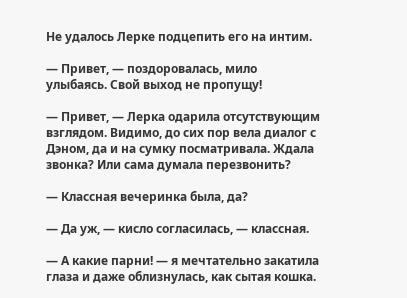Не удалось Лерке подцепить его на интим.

— Привет, — поздоровалась, мило улыбаясь. Свой выход не пропущу!

— Привет, — Лерка одарила отсутствующим взглядом. Видимо, до сих пор вела диалог с Дэном, да и на сумку посматривала. Ждала звонка? Или сама думала перезвонить?

— Классная вечеринка была, да?

— Да уж, — кисло согласилась, — классная.

— А какие парни! — я мечтательно закатила глаза и даже облизнулась, как сытая кошка.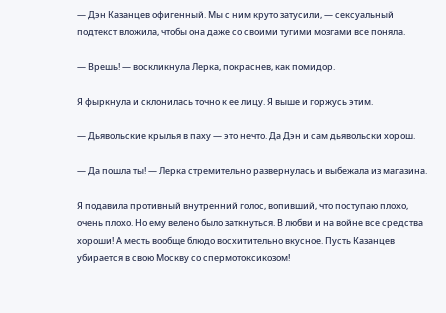— Дэн Казанцев офигенный. Мы с ним круто затусили, — сексуальный подтекст вложила, чтобы она даже со своими тугими мозгами все поняла.

— Врешь! — воскликнула Лерка, покраснев, как помидор.

Я фыркнула и склонилась точно к ее лицу. Я выше и горжусь этим.

— Дьявольские крылья в паху — это нечто. Да Дэн и сам дьявольски хорош.

— Да пошла ты! — Лерка стремительно развернулась и выбежала из магазина.

Я подавила противный внутренний голос, вопивший, что поступаю плохо, очень плохо. Но ему велено было заткнуться. В любви и на войне все средства хороши! А месть вообще блюдо восхитительно вкусное. Пусть Казанцев убирается в свою Москву со спермотоксикозом!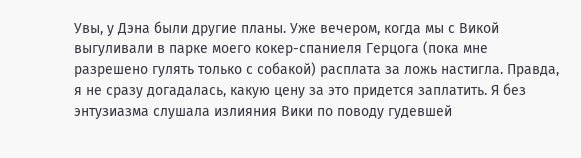Увы, у Дэна были другие планы. Уже вечером, когда мы с Викой выгуливали в парке моего кокер-спаниеля Герцога (пока мне разрешено гулять только с собакой) расплата за ложь настигла. Правда, я не сразу догадалась, какую цену за это придется заплатить. Я без энтузиазма слушала излияния Вики по поводу гудевшей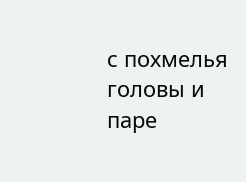с похмелья головы и паре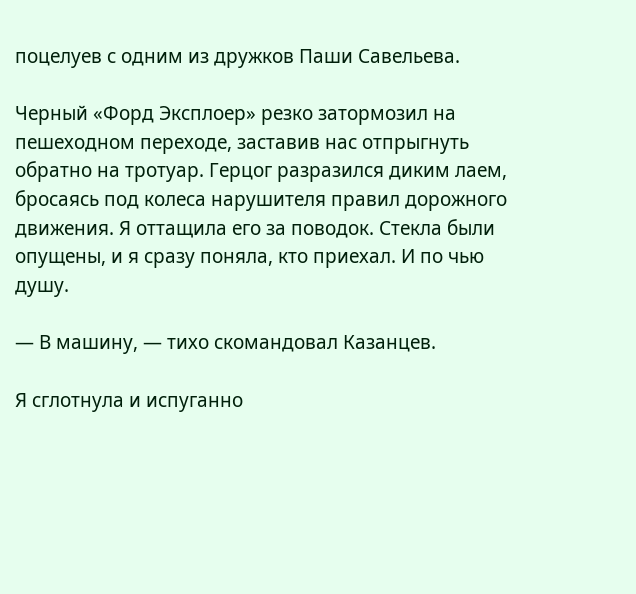поцелуев с одним из дружков Паши Савельева.

Черный «Форд Эксплоер» резко затормозил на пешеходном переходе, заставив нас отпрыгнуть обратно на тротуар. Герцог разразился диким лаем, бросаясь под колеса нарушителя правил дорожного движения. Я оттащила его за поводок. Стекла были опущены, и я сразу поняла, кто приехал. И по чью душу.

— В машину, — тихо скомандовал Казанцев.

Я сглотнула и испуганно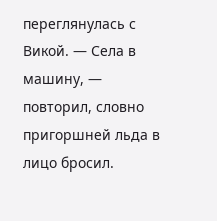переглянулась с Викой. — Села в машину, — повторил, словно пригоршней льда в лицо бросил.